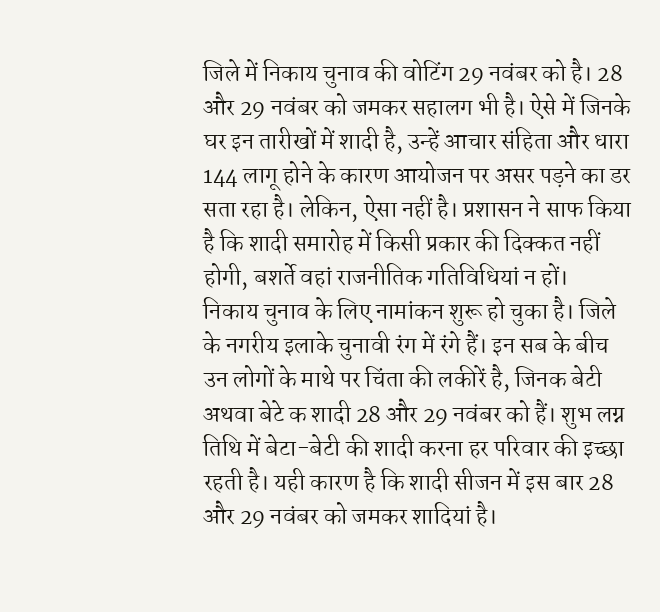जिले में निकाय चुनाव की वोटिंग 29 नवंबर को है। 28 और 29 नवंबर को जमकर सहालग भी है। ऐसे में जिनके घर इन तारीखों में शादी है, उन्हें आचार संहिता और धारा 144 लागू होने के कारण आयोजन पर असर पड़ने का डर सता रहा है। लेकिन, ऐसा नहीं है। प्रशासन ने साफ किया है कि शादी समारोह में किसी प्रकार की दिक्कत नहीं होगी, बशर्ते वहां राजनीतिक गतिविधियां न हों।
निकाय चुनाव के लिए नामांकन शुरू हो चुका है। जिले के नगरीय इलाके चुनावी रंग में रंगे हैं। इन सब के बीच उन लोगों के माथे पर चिंता की लकीरें है, जिनक बेटी अथवा बेटे क शादी 28 और 29 नवंबर को हैं। शुभ लग्न तिथि में बेटा-बेटी की शादी करना हर परिवार की इच्छा रहती है। यही कारण है कि शादी सीजन में इस बार 28 और 29 नवंबर को जमकर शादियां है।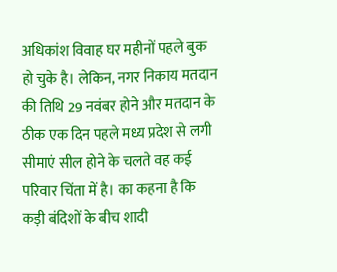अधिकांश विवाह घर महीनों पहले बुक हो चुके है। लेकिन, नगर निकाय मतदान की तिथि 29 नवंबर होने और मतदान के ठीक एक दिन पहले मध्य प्रदेश से लगी सीमाएं सील होने के चलते वह कई परिवार चिंता में है। का कहना है कि कड़ी बंदिशों के बीच शादी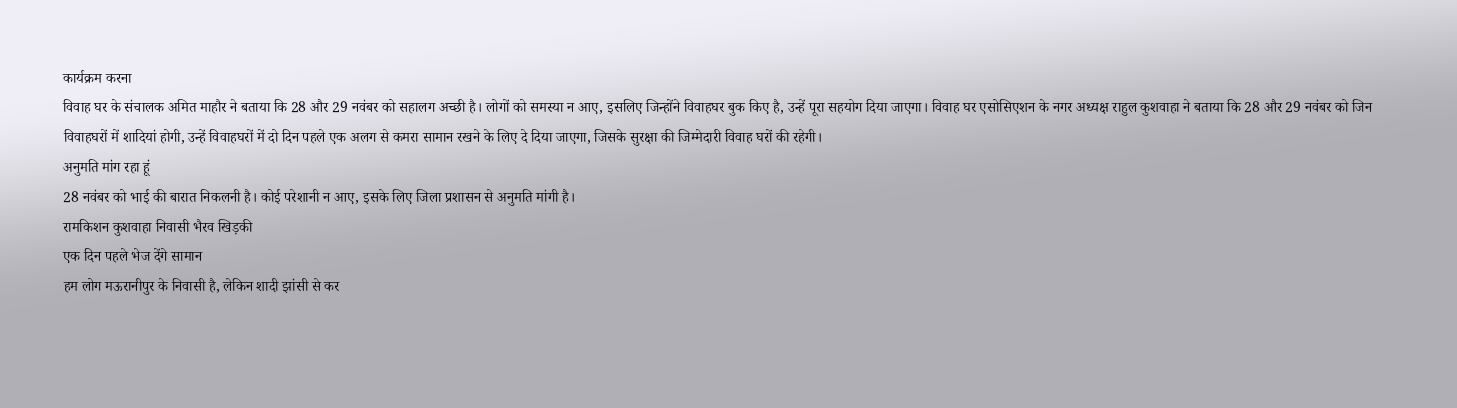कार्यक्रम करना
विवाह घर के संचालक अमित माहौर ने बताया कि 28 और 29 नवंबर को सहालग अच्छी है। लोगों को समस्या न आए, इसलिए जिन्होंने विवाहघर बुक किए है, उन्हें पूरा सहयोग दिया जाएगा। विवाह घर एसोसिएशन के नगर अध्यक्ष राहुल कुशवाहा ने बताया कि 28 और 29 नवंबर को जिन विवाहघरों में शादियां होगी, उन्हें विवाहघरों में दो दिन पहले एक अलग से कमरा सामान रखने के लिए दे दिया जाएगा, जिसके सुरक्षा की जिम्मेदारी विवाह घरों की रहेगी।
अनुमति मांग रहा हूं
28 नवंबर को भाई की बारात निकलनी है। कोई परेशानी न आए, इसके लिए जिला प्रशासन से अनुमति मांगी है।
रामकिशन कुशवाहा निवासी भैरव खिड़की
एक दिन पहले भेज देंगे सामान
हम लोग मऊरानीपुर के निवासी है, लेकिन शादी झांसी से कर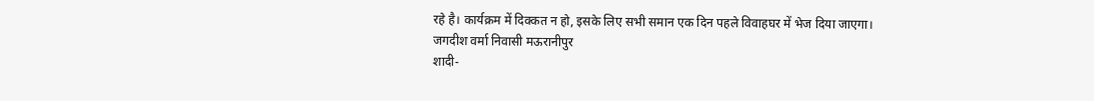रहे है। कार्यक्रम में दिक्कत न हो, इसके लिए सभी समान एक दिन पहले विवाहघर में भेज दिया जाएगा।
जगदीश वर्मा निवासी मऊरानीपुर
शादी-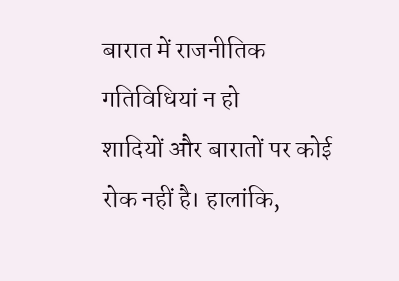बारात में राजनीतिक गतिविधियां न हो
शादियों और बारातों पर कोई रोक नहीं है। हालांकि,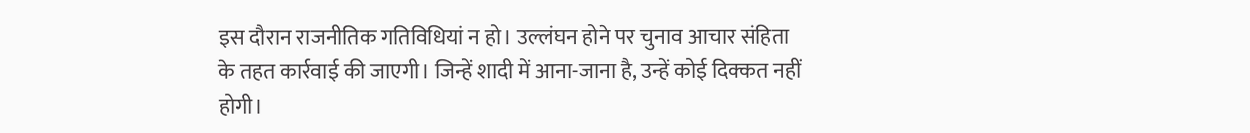इस दौरान राजनीतिक गतिविधियां न हो। उल्लंघन होने पर चुनाव आचार संहिता के तहत कार्रवाई की जाएगी। जिन्हें शादी में आना-जाना है, उन्हें कोई दिक्कत नहीं होगी।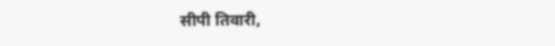सीपी तिवारी,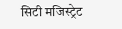सिटी मजिस्ट्रेट